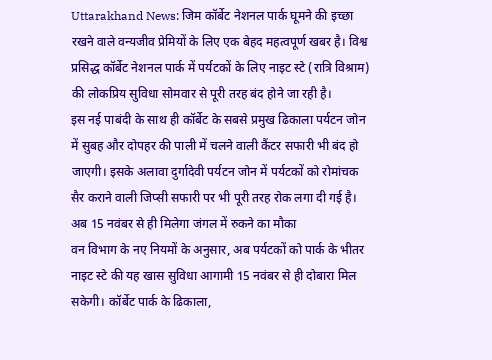Uttarakhand News: जिम कॉर्बेट नेशनल पार्क घूमने की इच्छा रखने वाले वन्यजीव प्रेमियों के लिए एक बेहद महत्वपूर्ण खबर है। विश्व प्रसिद्ध कॉर्बेट नेशनल पार्क में पर्यटकों के लिए नाइट स्टे (रात्रि विश्राम) की लोकप्रिय सुविधा सोमवार से पूरी तरह बंद होने जा रही है।
इस नई पाबंदी के साथ ही कॉर्बेट के सबसे प्रमुख ढिकाला पर्यटन जोन में सुबह और दोपहर की पाली में चलने वाली कैंटर सफारी भी बंद हो जाएगी। इसके अलावा दुर्गादेवी पर्यटन जोन में पर्यटकों को रोमांचक सैर कराने वाली जिप्सी सफारी पर भी पूरी तरह रोक लगा दी गई है।
अब 15 नवंबर से ही मिलेगा जंगल में रुकने का मौका
वन विभाग के नए नियमों के अनुसार, अब पर्यटकों को पार्क के भीतर नाइट स्टे की यह खास सुविधा आगामी 15 नवंबर से ही दोबारा मिल सकेगी। कॉर्बेट पार्क के ढिकाला,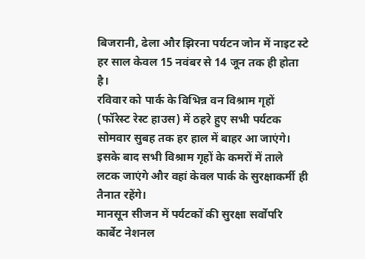बिजरानी, ढेला और झिरना पर्यटन जोन में नाइट स्टे हर साल केवल 15 नवंबर से 14 जून तक ही होता है।
रविवार को पार्क के विभिन्न वन विश्राम गृहों (फॉरेस्ट रेस्ट हाउस) में ठहरे हुए सभी पर्यटक सोमवार सुबह तक हर हाल में बाहर आ जाएंगे। इसके बाद सभी विश्राम गृहों के कमरों में ताले लटक जाएंगे और वहां केवल पार्क के सुरक्षाकर्मी ही तैनात रहेंगे।
मानसून सीजन में पर्यटकों की सुरक्षा सर्वोपरि
कार्बेट नेशनल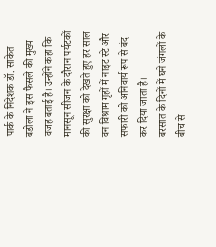पार्क के निदेशक डॉ. साकेत बडोला ने इस फैसले की मुख्य वजह बताई है। उन्होंने कहा कि मानसून सीजन के दौरान पर्यटकों की सुरक्षा को देखते हुए हर साल वन विश्राम गृहों में नाइट स्टे और सफारी को अनिवार्य रूप से बंद कर दिया जाता है।
बरसात के दिनों में घने जंगलों के बीच से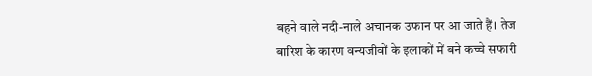बहने वाले नदी-नाले अचानक उफान पर आ जाते हैं। तेज बारिश के कारण वन्यजीवों के इलाकों में बने कच्चे सफारी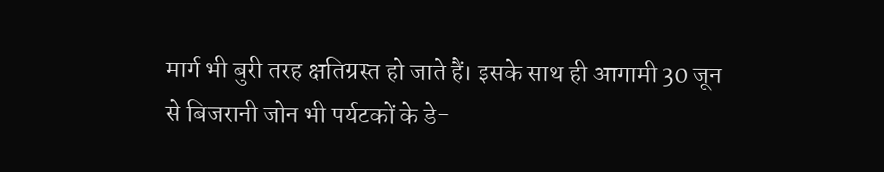मार्ग भी बुरी तरह क्षतिग्रस्त हो जाते हैं। इसके साथ ही आगामी 30 जून से बिजरानी जोन भी पर्यटकों के डे-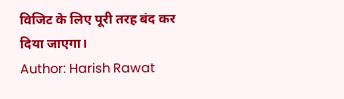विजिट के लिए पूरी तरह बंद कर दिया जाएगा।
Author: Harish Rawat